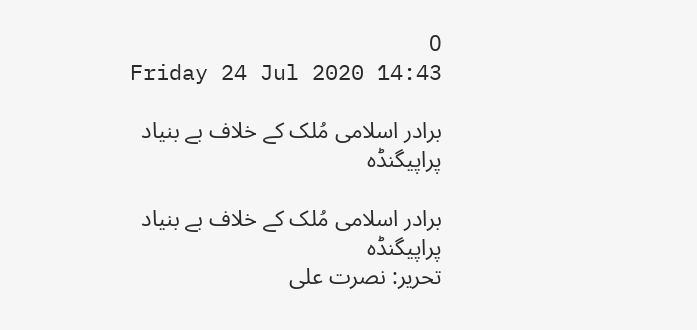0
Friday 24 Jul 2020 14:43

برادر اسلامی مُلک کے خلاف بے بنیاد پراپیگنڈہ

برادر اسلامی مُلک کے خلاف بے بنیاد پراپیگنڈہ
تحریر: نصرت علی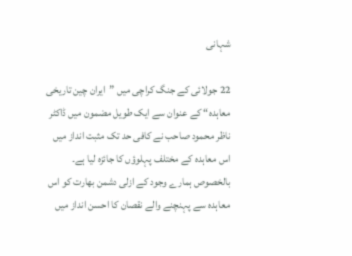شہانی

22 جولائی کے جنگ کراچی میں ”ایران چین تاریخی معاہدہ“ کے عنوان سے ایک طویل مضمون میں ڈاکٹر ناظر محمود صاحب نے کافی حد تک مثبت انداز میں اس معاہدہ کے مختلف پہلوؤں کا جائزہ لیا ہے۔ بالخصوص ہمارے وجود کے ازلی دشمن بھارت کو اس معاہدہ سے پہنچنے والے نقصان کا احسن انداز میں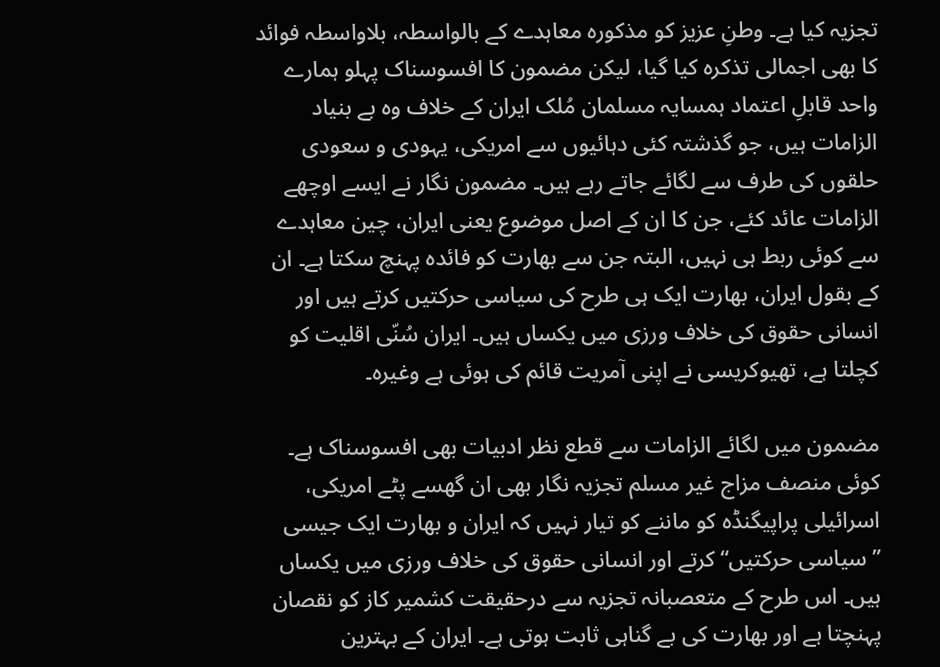تجزیہ کیا ہے۔ وطنِ عزیز کو مذکورہ معاہدے کے بالواسطہ، بلاواسطہ فوائد کا بھی اجمالی تذکرہ کیا گیا، لیکن مضمون کا افسوسناک پہلو ہمارے واحد قابلِ اعتماد ہمسایہ مسلمان مُلک ایران کے خلاف وہ بے بنیاد الزامات ہیں، جو گذشتہ کئی دہائیوں سے امریکی، یہودی و سعودی حلقوں کی طرف سے لگائے جاتے رہے ہیں۔ مضمون نگار نے ایسے اوچھے الزامات عائد کئے، جن کا ان کے اصل موضوع یعنی ایران، چین معاہدے سے کوئی ربط ہی نہیں، البتہ جن سے بھارت کو فائدہ پہنچ سکتا ہے۔ ان کے بقول ایران، بھارت ایک ہی طرح کی سیاسی حرکتیں کرتے ہیں اور انسانی حقوق کی خلاف ورزی میں یکساں ہیں۔ ایران سُنّی اقلیت کو کچلتا ہے، تھیوکریسی نے اپنی آمریت قائم کی ہوئی ہے وغیرہ۔

مضمون میں لگائے الزامات سے قطع نظر ادبیات بھی افسوسناک ہے۔ کوئی منصف مزاج غیر مسلم تجزیہ نگار بھی ان گھسے پٹے امریکی، اسرائیلی پراپیگنڈہ کو ماننے کو تیار نہیں کہ ایران و بھارت ایک جیسی ”سیاسی حرکتیں“ کرتے اور انسانی حقوق کی خلاف ورزی میں یکساں ہیں۔ اس طرح کے متعصبانہ تجزیہ سے درحقیقت کشمیر کاز کو نقصان پہنچتا ہے اور بھارت کی بے گناہی ثابت ہوتی ہے۔ ایران کے بہترین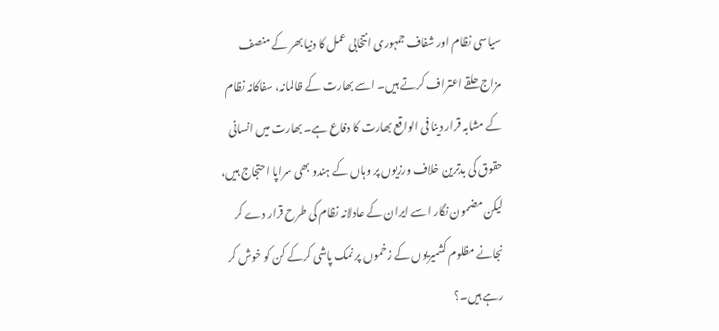سیاسی نظام اور شفاف جمہوری انتخابی عمل کا دنیا بھر کے منصف مزاج حلقے اعتراف کرتے ہیں۔ اسے بھارت کے ظالمانہ، سفاکانہ نظام کے مشابہ قرار دینا فی الواقع بھارت کا دفاع ہے۔ بھارت میں انسانی حقوق کی بدترین خلاف ورزیوں پر وہاں کے ہندو بھی سراپا احتجاج ہیں، لیکن مضمون نگار اسے ایران کے عادلانہ نظام کی طرح قرار دے کر نجانے مظلوم کشمیریوں کے زخموں پر نمک پاشی کرکے کن کو خوش کر رہے ہیں۔؟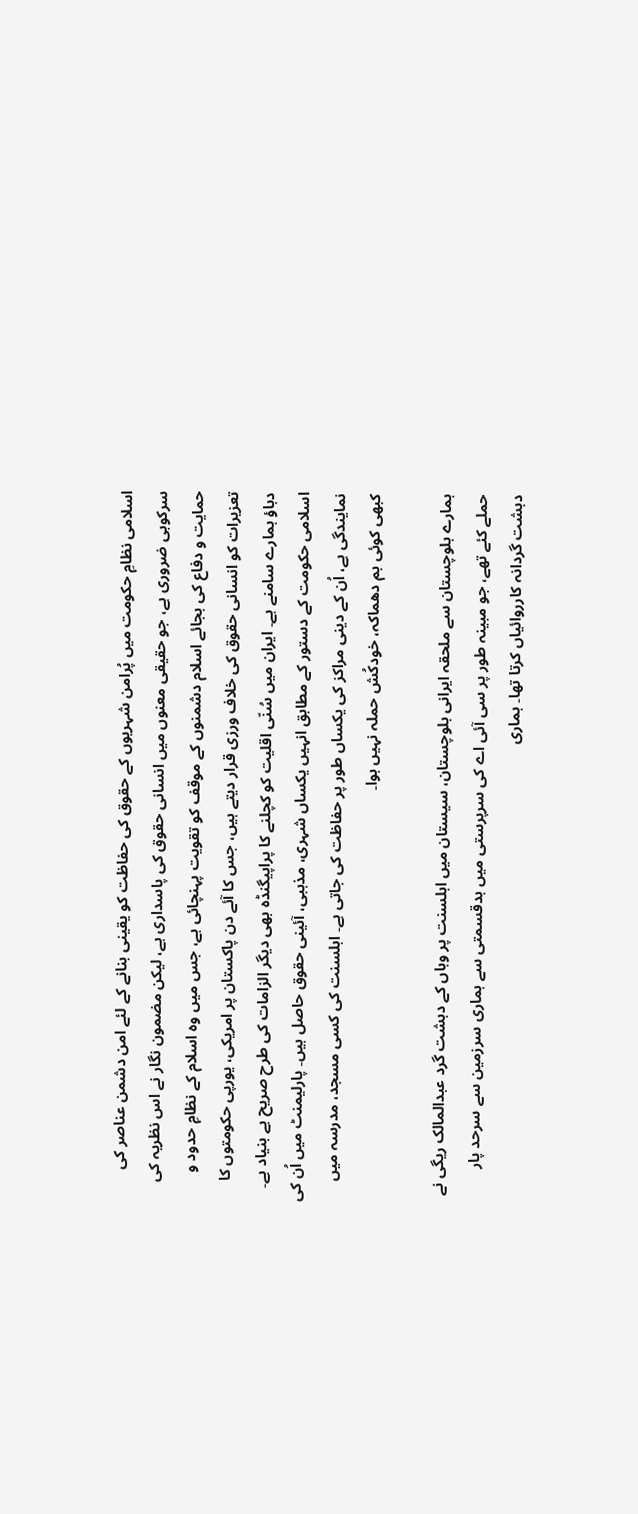اسلامی نظامِ حکومت میں پُرامن شہریوں کے حقوق کی حفاظت کو یقینی بنانے کے لئے امن دشمن عناصر کی سرکوبی ضروری ہے، جو حقیقی معنوں میں انسانی حقوق کی پاسداری ہے، لیکن مضمون نگار نے اس نظریہ کی حمایت و دفاع کی بجائے اسلام دشمنوں کے موقف کو تقویت پہنچائی ہے، جس میں وہ اسلام کے نظامِ حدود و تعزیرات کو انسانی حقوق کی خلاف ورزی قرار دیتے ہیں، جس کا آئے دن پاکستان پر امریکی، یورپی حکومتوں کا دباؤ ہمارے سامنے ہے۔ ایران میں سُنّی اقلیت کو کچلنے کا پراپیگنڈہ بھی دیگر الزامات کی طرح صریح بے بنیاد ہے۔ اسلامی حکومت کے دستور کے مطابق انہیں یکساں شہری، مذہبی، آئینی حقوق حاصل ہیں۔ پارلیمنٹ میں اُن کی نمایندگی ہے، اُن کے دینی مراکز کی یکساں طور پر حفاظت کی جاتی ہے۔ اہلسنت کی کسی مسجد، مدرسہ میں کبھی کوئی بم دھماکہ، خودکُش حملہ نہیں ہوا۔

ہمارے بلوچستان سے ملحقہ ایرانی بلوچستان، سیستان میں اہلسنت پر وہاں کے دہشت گرد عبدالمالک ریگی نے حملے کئے تھے، جو مبینہ طور پر سی آئی اے کی سرپرستی میں بدقسمتی سے ہماری سرزمین سے سرحد پار دہشت گردانہ کارروائیاں کرتا تھا۔ ہماری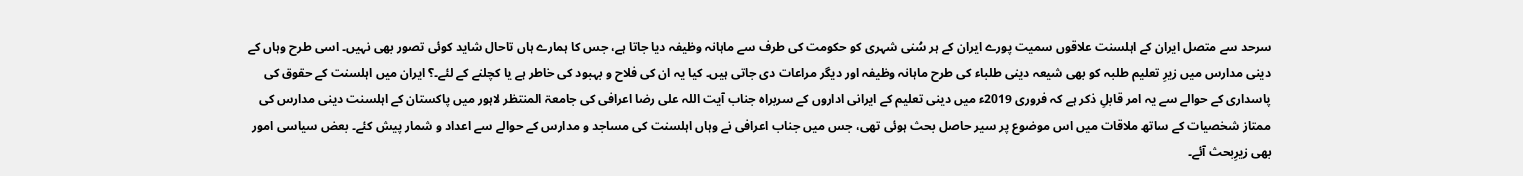سرحد سے متصل ایران کے اہلسنت علاقوں سمیت پورے ایران کے ہر سُنی شہری کو حکومت کی طرف سے ماہانہ وظیفہ دیا جاتا ہے، جس کا ہمارے ہاں تاحال شاید کوئی تصور بھی نہیں۔ اسی طرح وہاں کے دینی مدارس میں زیرِ تعلیم طلبہ کو بھی شیعہ دینی طلباء کی طرح ماہانہ وظیفہ اور دیگر مراعات دی جاتی ہیں۔ کیا یہ ان کی فلاح و بہبود کی خاطر ہے یا کچلنے کے لئے۔؟ ایران میں اہلسنت کے حقوق کی پاسداری کے حوالے سے یہ امر قابلِ ذکر ہے کہ فروری 2019ء میں دینی تعلیم کے ایرانی اداروں کے سربراہ جناب آیت اللہ علی رضا اعرافی کی جامعۃ المنتظر لاہور میں پاکستان کے اہلسنت دینی مدارس کی ممتاز شخصیات کے ساتھ ملاقات میں اس موضوع پر سیر حاصل بحث ہوئی تھی، جس میں جناب اعرافی نے وہاں اہلسنت کی مساجد و مدارس کے حوالے سے اعداد و شمار پیش کئے۔ بعض سیاسی امور بھی زیرِبحث آئے۔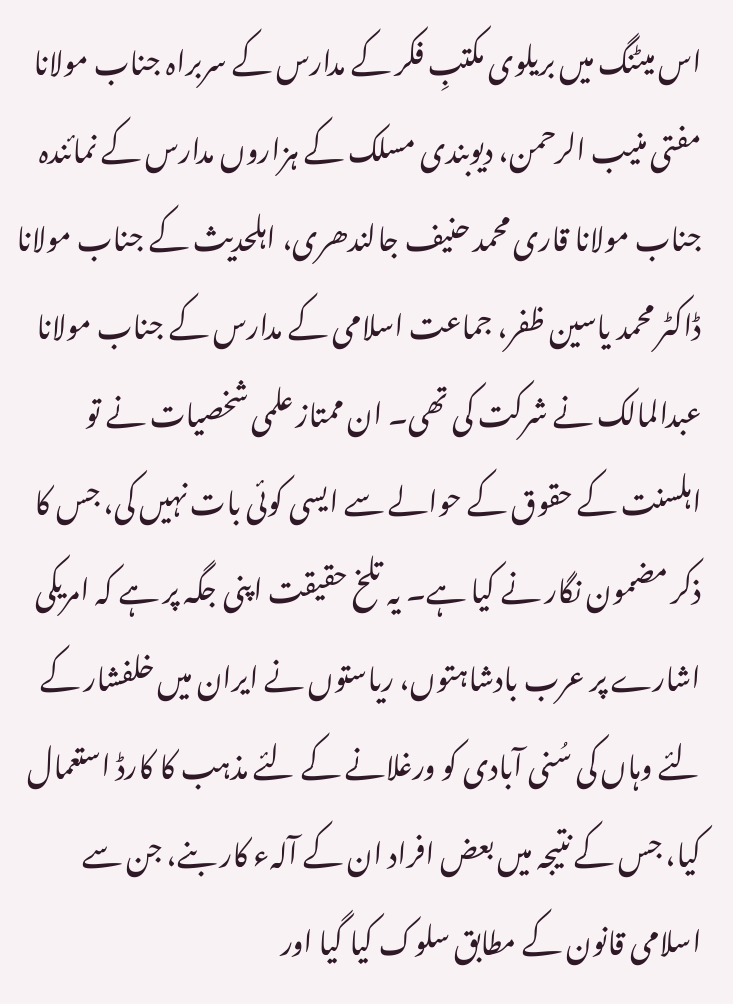اس میٹنگ میں بریلوی مکتبِ فکر کے مدارس کے سربراہ جناب مولانا مفتی منیب الرحمن، دیوبندی مسلک کے ہزاروں مدارس کے نمائندہ جناب مولانا قاری محمد حنیف جالندھری، اہلحدیث کے جناب مولانا ڈاکٹر محمد یاسین ظفر، جماعت اسلامی کے مدارس کے جناب مولانا عبدالمالک نے شرکت کی تھی۔ ان ممتاز علمی شخصیات نے تو اہلسنت کے حقوق کے حوالے سے ایسی کوئی بات نہیں کی، جس کا ذکر مضمون نگار نے کیا ہے۔ یہ تلخ حقیقت اپنی جگہ پر ہے کہ امریکی اشارے پر عرب بادشاہتوں، ریاستوں نے ایران میں خلفشار کے لئے وہاں کی سُنی آبادی کو ورغلانے کے لئے مذہب کا کارڈ استعمال کیا، جس کے نتیجہ میں بعض افراد ان کے آلہء کار بنے، جن سے اسلامی قانون کے مطابق سلوک کیا گیا اور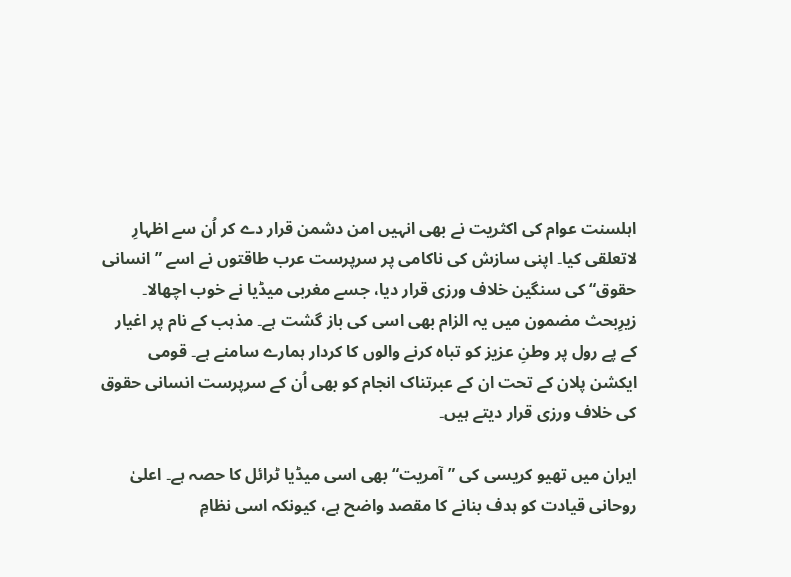اہلسنت عوام کی اکثریت نے بھی انہیں امن دشمن قرار دے کر اُن سے اظہارِ لاتعلقی کیا۔ اپنی سازش کی ناکامی پر سرپرست عرب طاقتوں نے اسے ”انسانی حقوق“ کی سنگین خلاف ورزی قرار دیا، جسے مغربی میڈیا نے خوب اچھالا۔ زیرِبحث مضمون میں یہ الزام بھی اسی کی باز گشت ہے۔ مذہب کے نام پر اغیار کے پے رول پر وطنِ عزیز کو تباہ کرنے والوں کا کردار ہمارے سامنے ہے۔ قومی ایکشن پلان کے تحت ان کے عبرتناک انجام کو بھی اُن کے سرپرست انسانی حقوق کی خلاف ورزی قرار دیتے ہیں۔

ایران میں تھیو کریسی کی ”آمریت“ بھی اسی میڈیا ٹرائل کا حصہ ہے۔ اعلیٰ روحانی قیادت کو ہدف بنانے کا مقصد واضح ہے، کیونکہ اسی نظامِ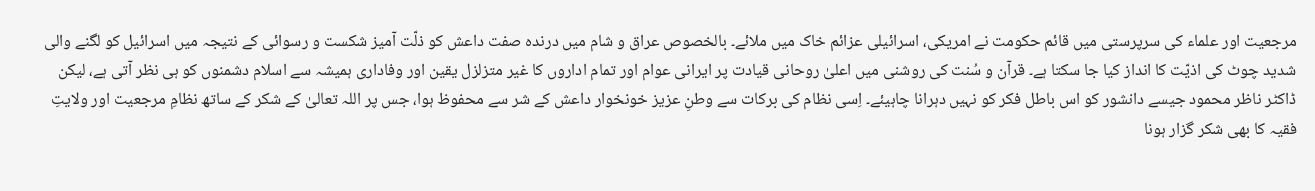مرجعیت اور علماء کی سرپرستی میں قائم حکومت نے امریکی، اسرائیلی عزائم خاک میں ملائے۔ بالخصوص عراق و شام میں درندہ صفت داعش کو ذلّت آمیز شکست و رسوائی کے نتیجہ میں اسرائیل کو لگنے والی شدید چوٹ کی اذیّت کا انداز کیا جا سکتا ہے۔ قرآن و سُنت کی روشنی میں اعلیٰ روحانی قیادت پر ایرانی عوام اور تمام اداروں کا غیر متزلزل یقین اور وفاداری ہمیشہ سے اسلام دشمنوں کو ہی نظر آتی ہے، لیکن ڈاکٹر ناظر محمود جیسے دانشور کو اس باطل فکر کو نہیں دہرانا چاہیئے۔ اِسی نظام کی برکات سے وطنِ عزیز خونخوار داعش کے شر سے محفوظ ہوا، جس پر اللہ تعالیٰ کے شکر کے ساتھ نظامِ مرجعیت اور ولایتِ فقیہ کا بھی شکر گزار ہونا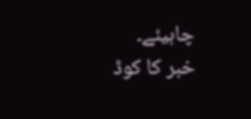چاہیئے۔
خبر کا کوڈ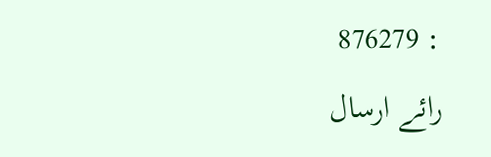: 876279
رائے ارسال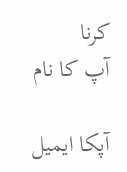کرنا
آپ کا نام

آپکا ایمیل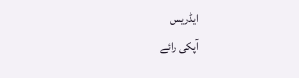ایڈریس
آپکی رائے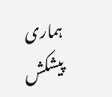ہماری پیشکش